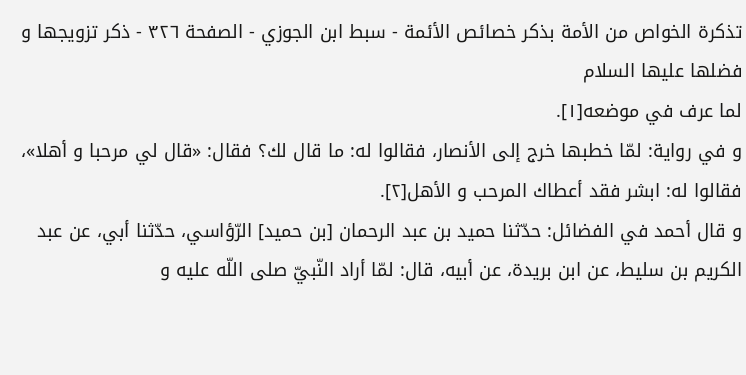تذكرة الخواص من الأمة بذكر خصائص الأئمة - سبط ابن الجوزي - الصفحة ٣٢٦ - ذكر تزويجها و فضلها عليها السلام
لما عرف في موضعه[١].
و في رواية: لمّا خطبها خرج إلى الأنصار، فقالوا له: ما قال لك؟ فقال: «قال لي مرحبا و أهلا»، فقالوا له: ابشر فقد أعطاك المرحب و الأهل[٢].
و قال أحمد في الفضائل: حدّثنا حميد بن عبد الرحمان [بن حميد] الرّؤاسي، حدّثنا أبي، عن عبد الكريم بن سليط، عن ابن بريدة، عن أبيه، قال: لمّا أراد النّبيّ صلى اللّه عليه و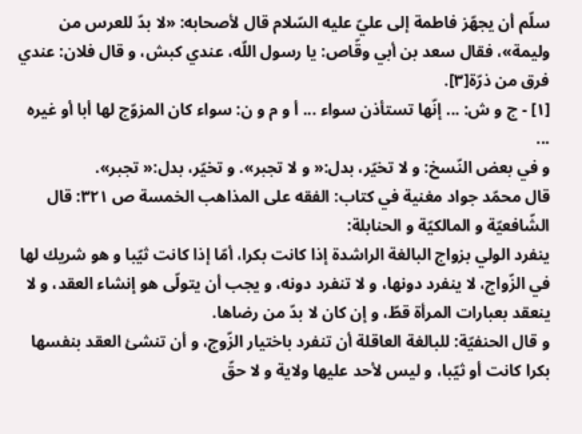سلّم أن يجهّز فاطمة إلى عليّ عليه السّلام قال لأصحابه: «لا بدّ للعرس من وليمة»، فقال سعد بن أبي وقّاص: يا رسول اللّه، عندي كبش، و قال فلان: عندي فرق من ذرّة[٣].
[١] - ج و ش: ... إنّها تستأذن سواء ... أ و م و ن: سواء كان المزوّج لها أبا أو غيره ...
و في بعض النّسخ: و لا تخيّر، بدل:« و لا تجبر». و تخيّر، بدل:« تجبر».
قال محمّد جواد مغنية في كتاب: الفقه على المذاهب الخمسة ص ٣٢١: قال الشّافعيّة و المالكيّة و الحنابلة:
ينفرد الولي بزواج البالغة الراشدة إذا كانت بكرا، أمّا إذا كانت ثيّبا و هو شريك لها في الزّواج، لا ينفرد دونها، و لا تنفرد دونه، و يجب أن يتولّى هو إنشاء العقد، و لا ينعقد بعبارات المرأة قطّ، و إن كان لا بدّ من رضاها.
و قال الحنفيّة: للبالغة العاقلة أن تنفرد باختيار الزّوج، و أن تنشئ العقد بنفسها بكرا كانت أو ثيّبا، و ليس لأحد عليها ولاية و لا حقّ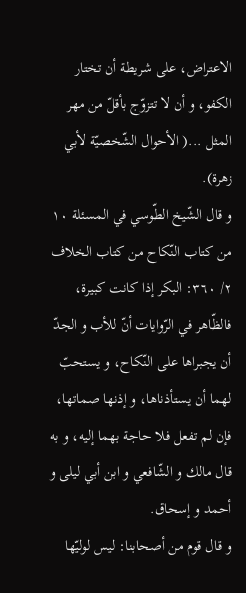الاعتراض، على شريطة أن تختار الكفو، و أن لا تتزوّج بأقلّ من مهر المثل ...( الأحوال الشّخصيّة لأبي زهرة).
و قال الشّيخ الطّوسي في المسئلة ١٠ من كتاب النّكاح من كتاب الخلاف ٢/ ٣٦٠: البكر إذا كانت كبيرة، فالظّاهر في الرّوايات أنّ للأب و الجدّ أن يجبراها على النّكاح، و يستحبّ لهما أن يستأذناها، و إذنها صماتها، فإن لم تفعل فلا حاجة بهما إليه، و به قال مالك و الشّافعي و ابن أبي ليلى و أحمد و إسحاق.
و قال قوم من أصحابنا: ليس لوليّها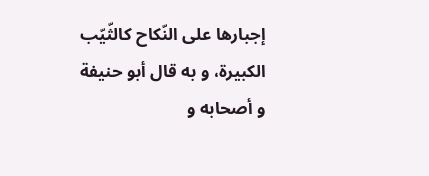إجبارها على النّكاح كالثّيّب الكبيرة، و به قال أبو حنيفة و أصحابه و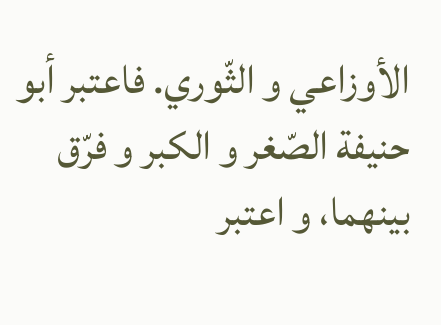الأوزاعي و الثّوري. فاعتبر أبو حنيفة الصّغر و الكبر و فرّق بينهما، و اعتبر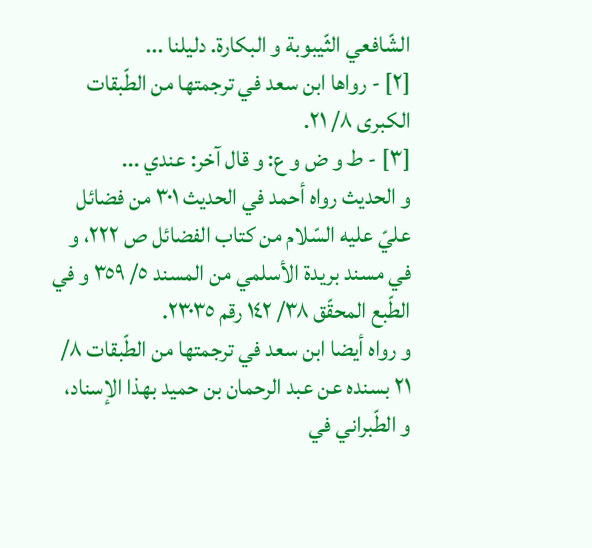الشّافعي الثّيبوبة و البكارة. دليلنا ...
[٢] - رواها ابن سعد في ترجمتها من الطّبقات الكبرى ٨/ ٢١.
[٣] - ط و ض و ع: و قال آخر: عندي ...
و الحديث رواه أحمد في الحديث ٣٠١ من فضائل عليّ عليه السّلام من كتاب الفضائل ص ٢٢٢، و في مسند بريدة الأسلمي من المسند ٥/ ٣٥٩ و في الطّبع المحقّق ٣٨/ ١٤٢ رقم ٢٣٠٣٥.
و رواه أيضا ابن سعد في ترجمتها من الطّبقات ٨/ ٢١ بسنده عن عبد الرحمان بن حميد بهذا الإسناد، و الطّبراني في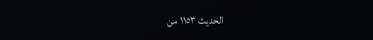الحديث ١١٥٣ من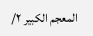المعجم الكبير ٢/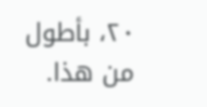٢٠، بأطول من هذا.